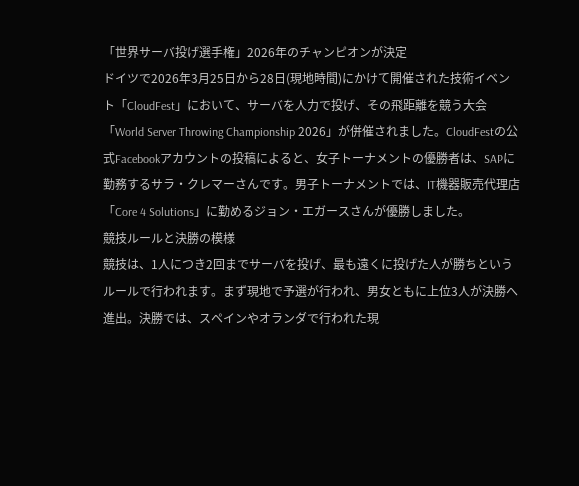「世界サーバ投げ選手権」2026年のチャンピオンが決定
ドイツで2026年3月25日から28日(現地時間)にかけて開催された技術イベント「CloudFest」において、サーバを人力で投げ、その飛距離を競う大会「World Server Throwing Championship 2026」が併催されました。CloudFestの公式Facebookアカウントの投稿によると、女子トーナメントの優勝者は、SAPに勤務するサラ・クレマーさんです。男子トーナメントでは、IT機器販売代理店「Core 4 Solutions」に勤めるジョン・エガースさんが優勝しました。
競技ルールと決勝の模様
競技は、1人につき2回までサーバを投げ、最も遠くに投げた人が勝ちというルールで行われます。まず現地で予選が行われ、男女ともに上位3人が決勝へ進出。決勝では、スペインやオランダで行われた現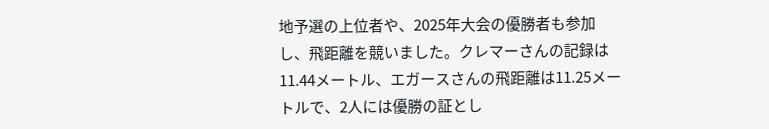地予選の上位者や、2025年大会の優勝者も参加し、飛距離を競いました。クレマーさんの記録は11.44メートル、エガースさんの飛距離は11.25メートルで、2人には優勝の証とし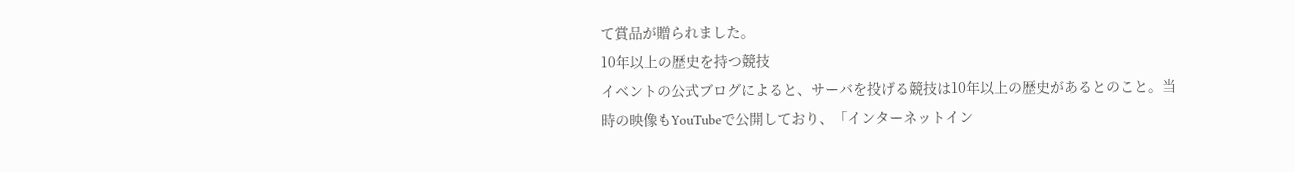て賞品が贈られました。
10年以上の歴史を持つ競技
イベントの公式ブログによると、サーバを投げる競技は10年以上の歴史があるとのこと。当時の映像もYouTubeで公開しており、「インターネットイン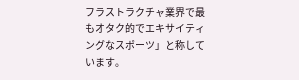フラストラクチャ業界で最もオタク的でエキサイティングなスポーツ」と称しています。